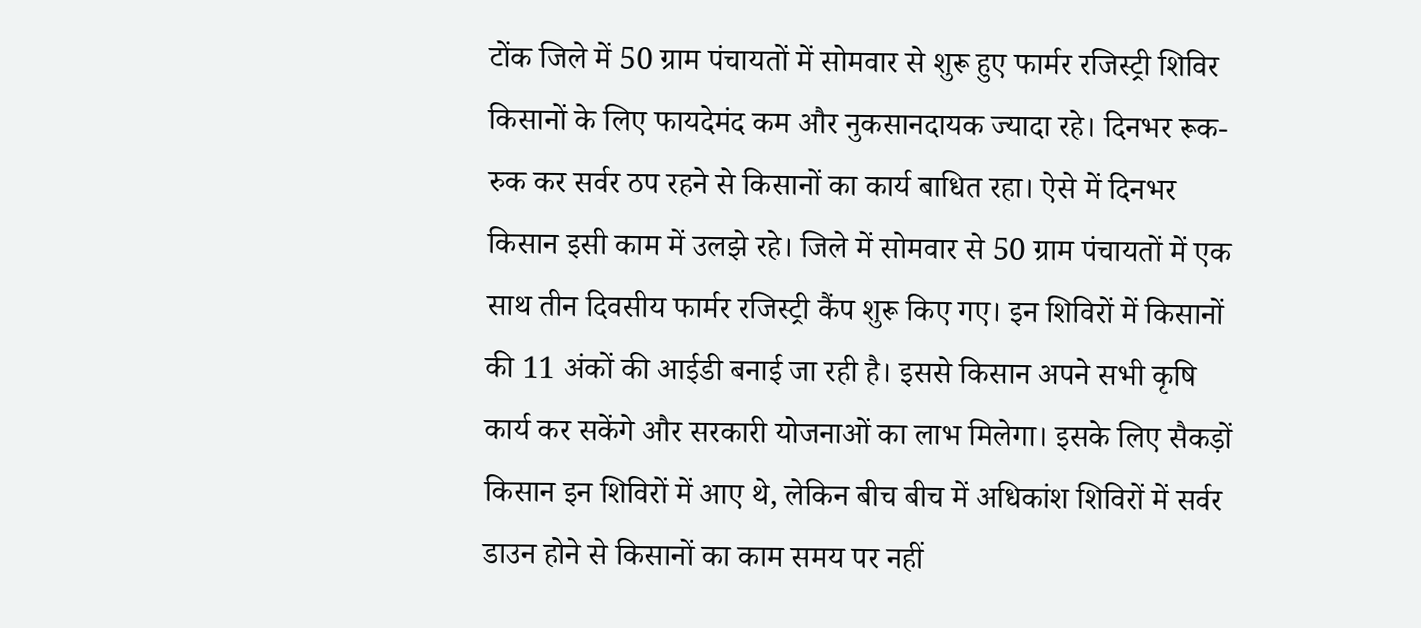टोंक जिले में 50 ग्राम पंचायतों में सोमवार से शुरू हुए फार्मर रजिस्ट्री शिविर किसानों के लिए फायदेमंद कम और नुकसानदायक ज्यादा रहे। दिनभर रूक-रुक कर सर्वर ठप रहने से किसानों का कार्य बाधित रहा। ऐसे में दिनभर किसान इसी काम में उलझे रहे। जिले में सोमवार से 50 ग्राम पंचायतों में एक साथ तीन दिवसीय फार्मर रजिस्ट्री कैंप शुरू किए गए। इन शिविरों में किसानों की 11 अंकों की आईडी बनाई जा रही है। इससे किसान अपने सभी कृषि कार्य कर सकेंगे और सरकारी योजनाओं का लाभ मिलेगा। इसके लिए सैकड़ों किसान इन शिविरों में आए थे, लेकिन बीच बीच में अधिकांश शिविरों में सर्वर डाउन होने से किसानों का काम समय पर नहीं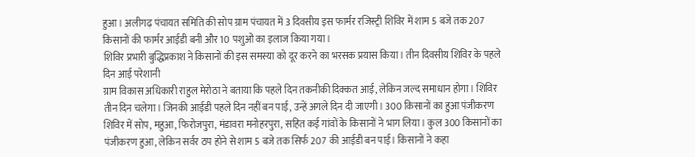हुआ। अलीगढ़ पंचायत समिति की सोप ग्राम पंचायत में 3 दिवसीय इस फार्मर रजिस्ट्री शिविर में शाम 5 बजे तक 207 किसानों की फार्मर आईडी बनी और 10 पशुओं का इलाज किया गया।
शिविर प्रभारी बुद्धिप्रकाश ने किसानों की इस समस्या को दूर करने का भरसक प्रयास किया। तीन दिवसीय शिविर के पहले दिन आई परेशानी
ग्राम विकास अधिकारी राहुल मेरोठा ने बताया कि पहले दिन तकनीकी दिक्कत आई, लेकिन जल्द समाधान होगा। शिविर तीन दिन चलेगा। जिनकी आईडी पहले दिन नहीं बन पाई, उन्हें अगले दिन दी जाएगी। 300 किसानों का हुआ पंजीकरण
शिविर में सोप, महुआ, फिरोजपुरा, मंडावरा मनोहरपुरा, सहित कई गांवों के किसानों ने भाग लिया। कुल 300 किसानों का पंजीकरण हुआ, लेकिन सर्वर ठप होने से शाम 5 बजे तक सिर्फ 207 की आईडी बन पाई। किसानों ने कहा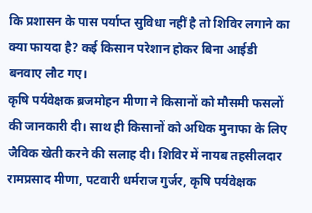कि प्रशासन के पास पर्याप्त सुविधा नहीं है तो शिविर लगाने का क्या फायदा है? कई किसान परेशान होकर बिना आईडी बनवाए लौट गए।
कृषि पर्यवेक्षक ब्रजमोहन मीणा ने किसानों को मौसमी फसलों की जानकारी दी। साथ ही किसानों को अधिक मुनाफा के लिए जैविक खेती करने की सलाह दी। शिविर में नायब तहसीलदार रामप्रसाद मीणा, पटवारी धर्मराज गुर्जर, कृषि पर्यवेक्षक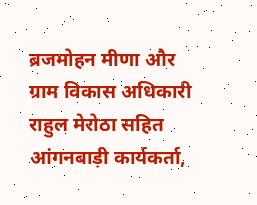ब्रजमोहन मीणा और ग्राम विकास अधिकारी राहुल मेरोठा सहित आंगनबाड़ी कार्यकर्ता,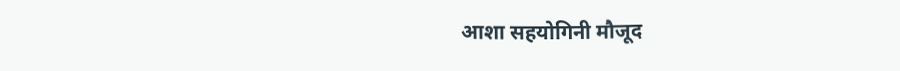आशा सहयोगिनी मौजूद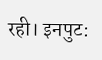रही। इनपुट: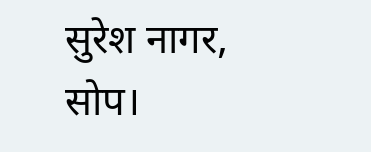सुरेश नागर, सोप।